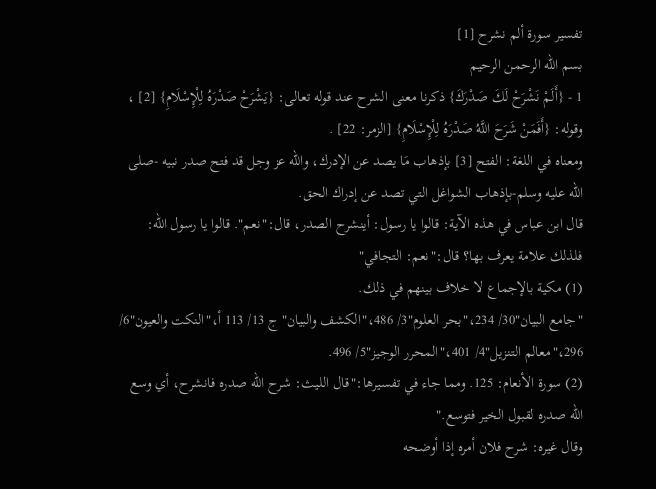تفسير سورة ألم نشرح [1]
بسم الله الرحمن الرحيم
1 - {أَلَمْ نَشْرَحْ لَكَ صَدْرَكَ} ذكرنا معنى الشرح عند قوله تعالى: {يَشْرَحْ صَدْرَهُ لِلْإِسْلَامِ} [2] ، وقوله: {أَفَمَنْ شَرَحَ اللَّهُ صَدْرَهُ لِلْإِسْلَامِ} [الزمر: 22] .
ومعناه في اللغة: الفتح [3] بإذهاب مَا يصد عن الإدرك، والله عز وجل قد فتح صدر نبيه -صلى الله عليه وسلم-بإذهاب الشواغل التي تصد عن إدراك الحق.
قال ابن عباس في هذه الآية: قالوا يا رسول: أينشرح الصدر، قال:"نعم". قالوا يا رسول الله: فلذلك علامة يعرف بها؟ قال:"نعم: التجافي"
(1) مكية بالإجماع لا خلاف بينهم في ذلك.
"جامع البيان"30/ 234،"بحر العلوم"3/ 486،"الكشف والبيان"ج 13/ 113 أ،"النكت والعيون"6/ 296،"معالم التنزيل"4/ 401،"المحرر الوجيز"5/ 496.
(2) سورة الأنعام: 125. ومما جاء في تفسيرها:"قال الليث: شرح الله صدره فانشرح، أي وسع الله صدره لقبول الخير فتوسع."
وقال غيره: شرح فلان أمره إذا أوضحه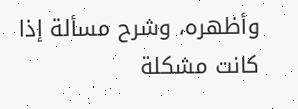وأظهره، وشرح مسألة إذا كانت مشكلة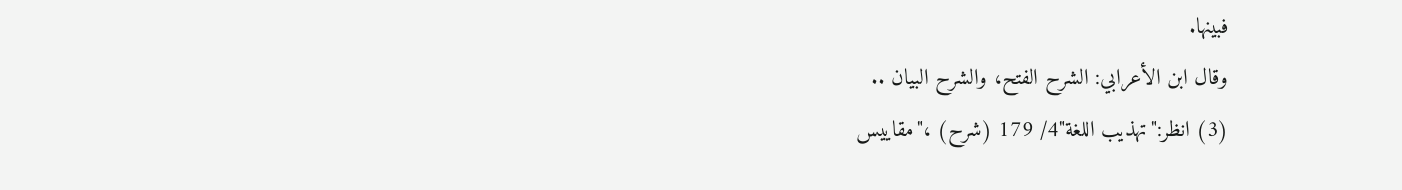فبينها.
وقال ابن الأعرابي: الشرح الفتح، والشرح البيان ..
(3) انظر:"تهذيب اللغة"4/ 179 (شرح) ،"مقاييس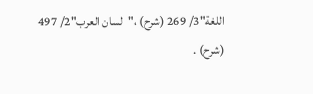اللغة"3/ 269 (شرح) ،"لسان العرب"2/ 497 (شرح) .